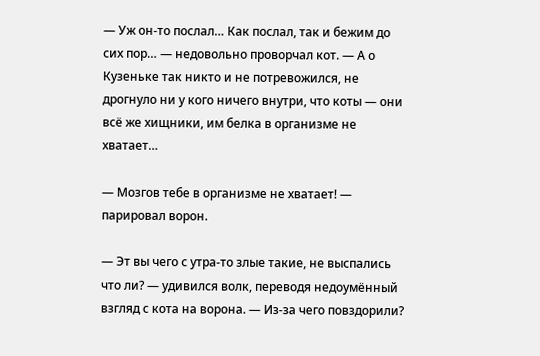— Уж он-то послал… Как послал, так и бежим до сих пор… — недовольно проворчал кот. — А о Кузеньке так никто и не потревожился, не дрогнуло ни у кого ничего внутри, что коты — они всё же хищники, им белка в организме не хватает…

— Мозгов тебе в организме не хватает! — парировал ворон.

— Эт вы чего с утра-то злые такие, не выспались что ли? — удивился волк, переводя недоумённый взгляд с кота на ворона. — Из-за чего повздорили?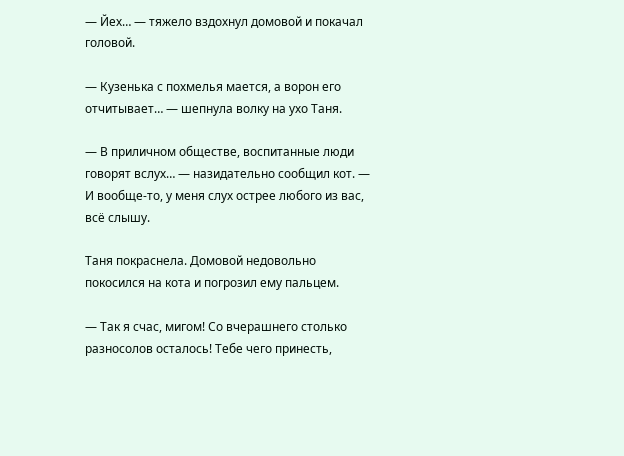— Йех… — тяжело вздохнул домовой и покачал головой.

— Кузенька с похмелья мается, а ворон его отчитывает… — шепнула волку на ухо Таня.

— В приличном обществе, воспитанные люди говорят вслух… — назидательно сообщил кот. — И вообще-то, у меня слух острее любого из вас, всё слышу.

Таня покраснела. Домовой недовольно покосился на кота и погрозил ему пальцем.

— Так я счас, мигом! Со вчерашнего столько разносолов осталось! Тебе чего принесть,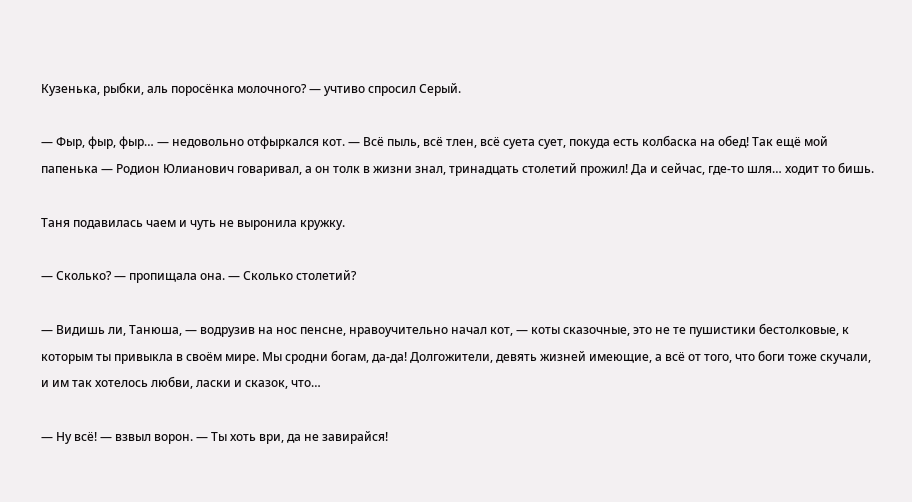Кузенька, рыбки, аль поросёнка молочного? — учтиво спросил Серый.

— Фыр, фыр, фыр… — недовольно отфыркался кот. — Всё пыль, всё тлен, всё суета сует, покуда есть колбаска на обед! Так ещё мой папенька — Родион Юлианович говаривал, а он толк в жизни знал, тринадцать столетий прожил! Да и сейчас, где-то шля… ходит то бишь.

Таня подавилась чаем и чуть не выронила кружку.

— Сколько? — пропищала она. — Сколько столетий?

— Видишь ли, Танюша, — водрузив на нос пенсне, нравоучительно начал кот, — коты сказочные, это не те пушистики бестолковые, к которым ты привыкла в своём мире. Мы сродни богам, да-да! Долгожители, девять жизней имеющие, а всё от того, что боги тоже скучали, и им так хотелось любви, ласки и сказок, что…

— Ну всё! — взвыл ворон. — Ты хоть ври, да не завирайся!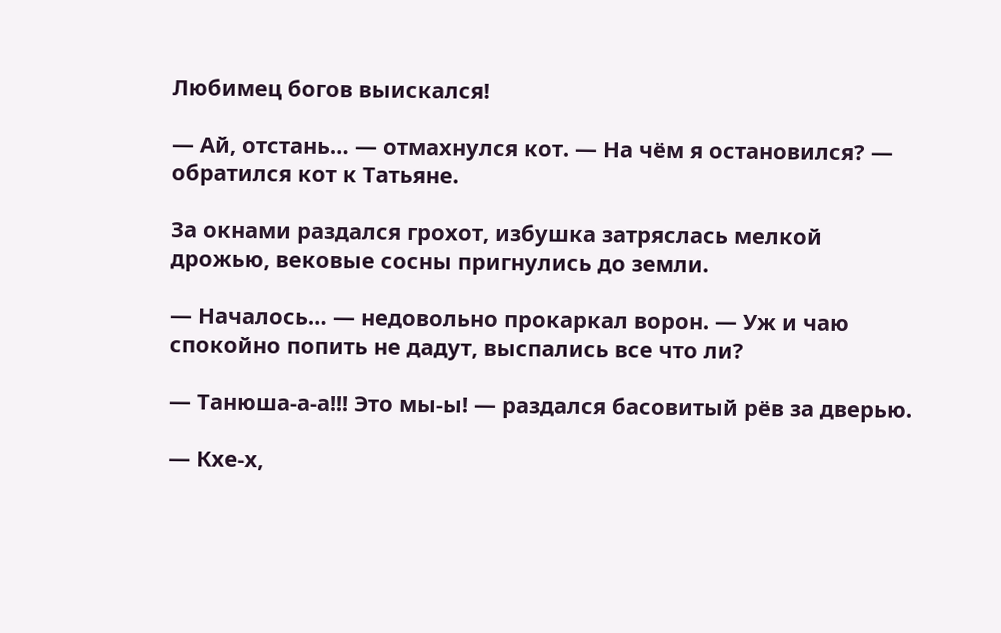Любимец богов выискался!

— Ай, отстань… — отмахнулся кот. — На чём я остановился? — обратился кот к Татьяне.

За окнами раздался грохот, избушка затряслась мелкой дрожью, вековые сосны пригнулись до земли.

— Началось… — недовольно прокаркал ворон. — Уж и чаю спокойно попить не дадут, выспались все что ли?

— Танюша-а-а!!! Это мы-ы! — раздался басовитый рёв за дверью.

— Кхе-х,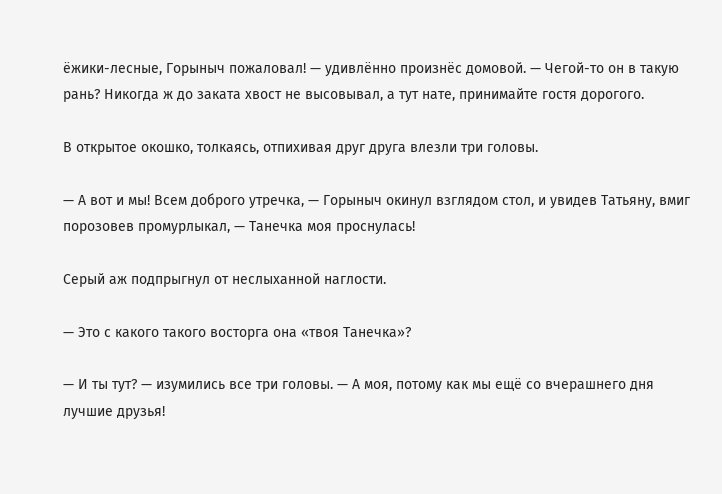ёжики-лесные, Горыныч пожаловал! — удивлённо произнёс домовой. — Чегой-то он в такую рань? Никогда ж до заката хвост не высовывал, а тут нате, принимайте гостя дорогого.

В открытое окошко, толкаясь, отпихивая друг друга влезли три головы.

— А вот и мы! Всем доброго утречка, — Горыныч окинул взглядом стол, и увидев Татьяну, вмиг порозовев промурлыкал, — Танечка моя проснулась!

Серый аж подпрыгнул от неслыханной наглости.

— Это с какого такого восторга она «твоя Танечка»?

— И ты тут? — изумились все три головы. — А моя, потому как мы ещё со вчерашнего дня лучшие друзья!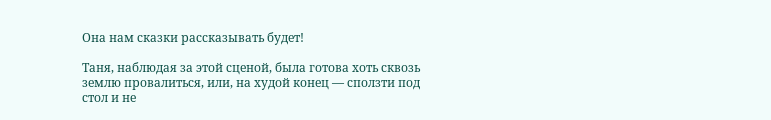Она нам сказки рассказывать будет!

Таня, наблюдая за этой сценой, была готова хоть сквозь землю провалиться, или, на худой конец — сползти под стол и не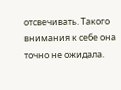отсвечивать. Такого внимания к себе она точно не ожидала.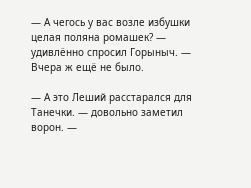— А чегось у вас возле избушки целая поляна ромашек? — удивлённо спросил Горыныч. — Вчера ж ещё не было.

— А это Леший расстарался для Танечки. — довольно заметил ворон. —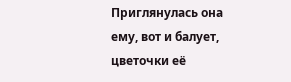Приглянулась она ему, вот и балует, цветочки её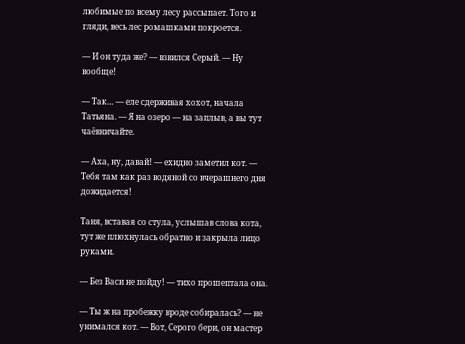любимые по всему лесу рассыпает. Того и гляди, весь лес ромашками покроется.

— И он туда же? — взвился Серый. — Ну вообще!

— Так… — еле сдерживая хохот, начала Татьяна. — Я на озеро — на заплыв, а вы тут чаёвничайте.

— Аха, ну, давай! — ехидно заметил кот. — Тебя там как раз водяной со вчерашнего дня дожидается!

Таня, вставая со стула, услышав слова кота, тут же плюхнулась обратно и закрыла лицо руками.

— Без Васи не пойду! — тихо прошептала она.

— Ты ж на пробежку вроде собиралась? — не унимался кот. — Вот, Серого бери, он мастер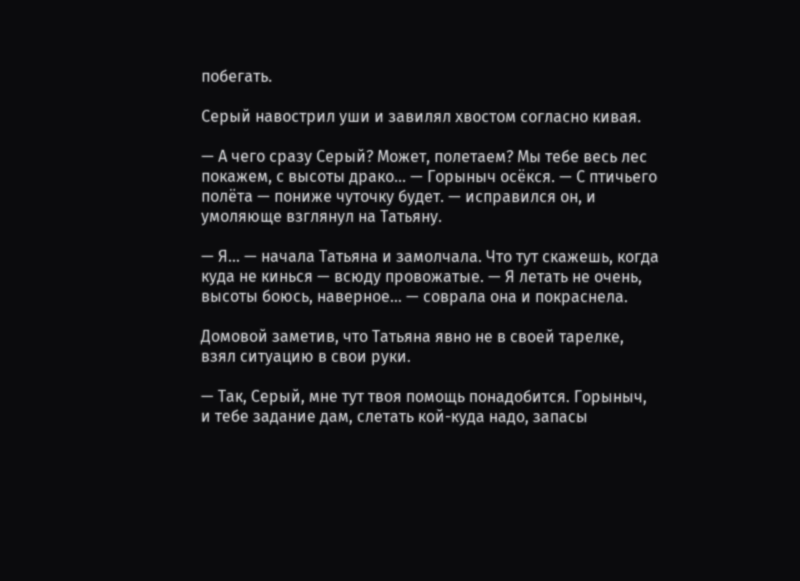побегать.

Серый навострил уши и завилял хвостом согласно кивая.

— А чего сразу Серый? Может, полетаем? Мы тебе весь лес покажем, с высоты драко… — Горыныч осёкся. — С птичьего полёта — пониже чуточку будет. — исправился он, и умоляюще взглянул на Татьяну.

— Я… — начала Татьяна и замолчала. Что тут скажешь, когда куда не кинься — всюду провожатые. — Я летать не очень, высоты боюсь, наверное… — соврала она и покраснела.

Домовой заметив, что Татьяна явно не в своей тарелке, взял ситуацию в свои руки.

— Так, Серый, мне тут твоя помощь понадобится. Горыныч, и тебе задание дам, слетать кой-куда надо, запасы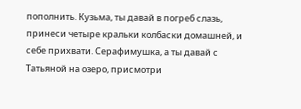пополнить. Кузьма, ты давай в погреб слазь, принеси четыре кральки колбаски домашней, и себе прихвати. Серафимушка, а ты давай с Татьяной на озеро, присмотри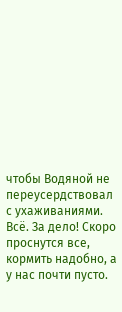чтобы Водяной не переусердствовал с ухаживаниями. Всё. За дело! Скоро проснутся все, кормить надобно, а у нас почти пусто.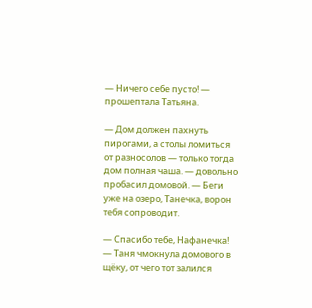— Ничего себе пусто! — прошептала Татьяна.

— Дом должен пахнуть пирогами, а столы ломиться от разносолов — только тогда дом полная чаша. — довольно пробасил домовой. — Беги уже на озеро, Танечка, ворон тебя сопроводит.

— Спасибо тебе, Нафанечка! — Таня чмокнула домового в щёку, от чего тот залился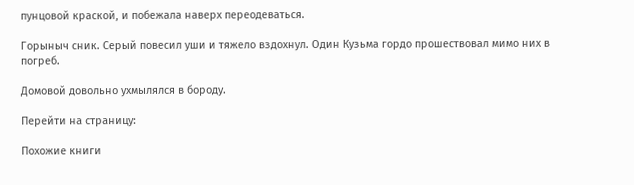пунцовой краской, и побежала наверх переодеваться.

Горыныч сник. Серый повесил уши и тяжело вздохнул. Один Кузьма гордо прошествовал мимо них в погреб.

Домовой довольно ухмылялся в бороду.

Перейти на страницу:

Похожие книги